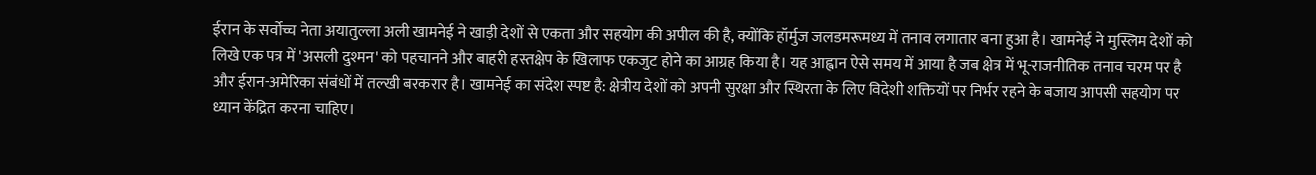ईरान के सर्वोच्च नेता अयातुल्ला अली खामनेई ने खाड़ी देशों से एकता और सहयोग की अपील की है, क्योंकि हॉर्मुज जलडमरूमध्य में तनाव लगातार बना हुआ है। खामनेई ने मुस्लिम देशों को लिखे एक पत्र में 'असली दुश्मन' को पहचानने और बाहरी हस्तक्षेप के खिलाफ एकजुट होने का आग्रह किया है। यह आह्वान ऐसे समय में आया है जब क्षेत्र में भू-राजनीतिक तनाव चरम पर है और ईरान-अमेरिका संबंधों में तल्खी बरकरार है। खामनेई का संदेश स्पष्ट है: क्षेत्रीय देशों को अपनी सुरक्षा और स्थिरता के लिए विदेशी शक्तियों पर निर्भर रहने के बजाय आपसी सहयोग पर ध्यान केंद्रित करना चाहिए।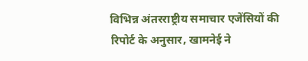विभिन्न अंतरराष्ट्रीय समाचार एजेंसियों की रिपोर्ट के अनुसार, खामनेई ने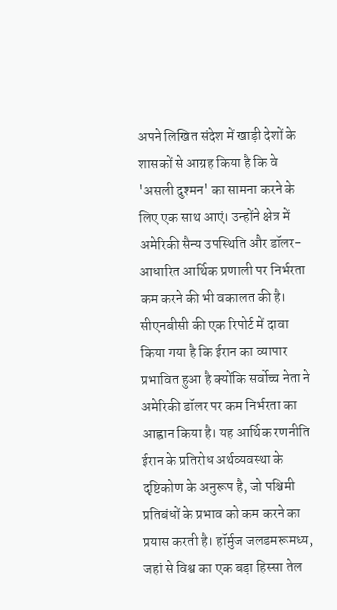अपने लिखित संदेश में खाड़ी देशों के शासकों से आग्रह किया है कि वे 'असली दुश्मन' का सामना करने के लिए एक साथ आएं। उन्होंने क्षेत्र में अमेरिकी सैन्य उपस्थिति और डॉलर-आधारित आर्थिक प्रणाली पर निर्भरता कम करने की भी वकालत की है। सीएनबीसी की एक रिपोर्ट में दावा किया गया है कि ईरान का व्यापार प्रभावित हुआ है क्योंकि सर्वोच्च नेता ने अमेरिकी डॉलर पर कम निर्भरता का आह्वान किया है। यह आर्थिक रणनीति ईरान के प्रतिरोध अर्थव्यवस्था के दृष्टिकोण के अनुरूप है, जो पश्चिमी प्रतिबंधों के प्रभाव को कम करने का प्रयास करती है। हॉर्मुज जलडमरूमध्य, जहां से विश्व का एक बड़ा हिस्सा तेल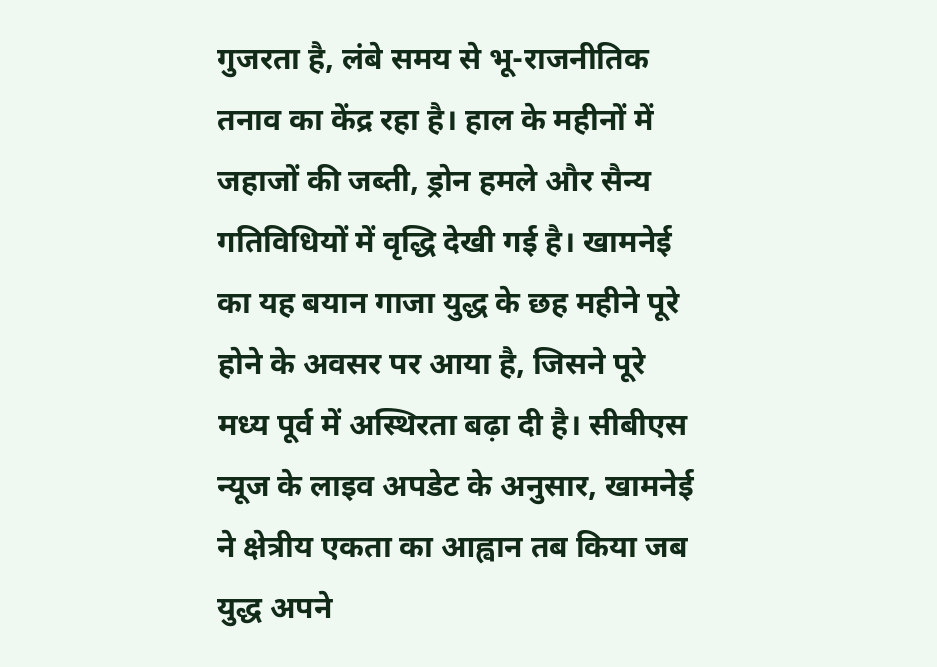गुजरता है, लंबे समय से भू-राजनीतिक तनाव का केंद्र रहा है। हाल के महीनों में जहाजों की जब्ती, ड्रोन हमले और सैन्य गतिविधियों में वृद्धि देखी गई है। खामनेई का यह बयान गाजा युद्ध के छह महीने पूरे होने के अवसर पर आया है, जिसने पूरे मध्य पूर्व में अस्थिरता बढ़ा दी है। सीबीएस न्यूज के लाइव अपडेट के अनुसार, खामनेई ने क्षेत्रीय एकता का आह्वान तब किया जब युद्ध अपने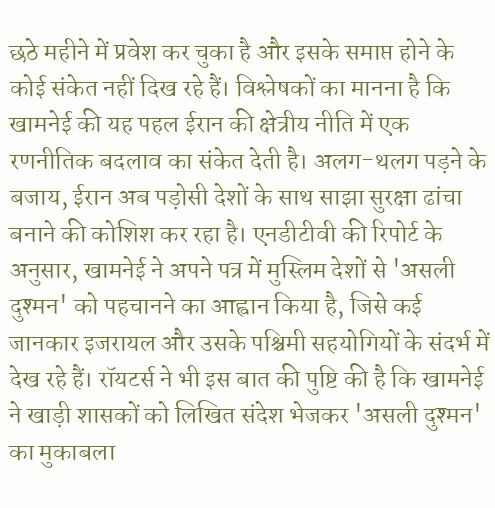छठे महीने में प्रवेश कर चुका है और इसके समाप्त होने के कोई संकेत नहीं दिख रहे हैं। विश्लेषकों का मानना है कि खामनेई की यह पहल ईरान की क्षेत्रीय नीति में एक रणनीतिक बदलाव का संकेत देती है। अलग-थलग पड़ने के बजाय, ईरान अब पड़ोसी देशों के साथ साझा सुरक्षा ढांचा बनाने की कोशिश कर रहा है। एनडीटीवी की रिपोर्ट के अनुसार, खामनेई ने अपने पत्र में मुस्लिम देशों से 'असली दुश्मन' को पहचानने का आह्वान किया है, जिसे कई जानकार इजरायल और उसके पश्चिमी सहयोगियों के संदर्भ में देख रहे हैं। रॉयटर्स ने भी इस बात की पुष्टि की है कि खामनेई ने खाड़ी शासकों को लिखित संदेश भेजकर 'असली दुश्मन' का मुकाबला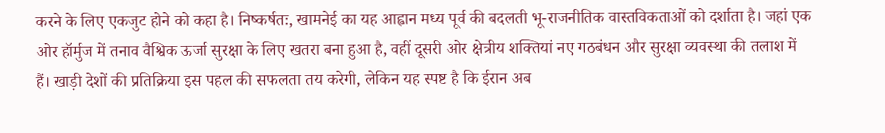करने के लिए एकजुट होने को कहा है। निष्कर्षतः, खामनेई का यह आह्वान मध्य पूर्व की बदलती भू-राजनीतिक वास्तविकताओं को दर्शाता है। जहां एक ओर हॉर्मुज में तनाव वैश्विक ऊर्जा सुरक्षा के लिए खतरा बना हुआ है, वहीं दूसरी ओर क्षेत्रीय शक्तियां नए गठबंधन और सुरक्षा व्यवस्था की तलाश में हैं। खाड़ी देशों की प्रतिक्रिया इस पहल की सफलता तय करेगी, लेकिन यह स्पष्ट है कि ईरान अब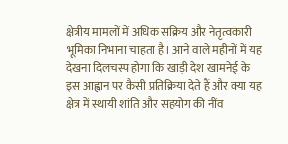क्षेत्रीय मामलों में अधिक सक्रिय और नेतृत्वकारी भूमिका निभाना चाहता है। आने वाले महीनों में यह देखना दिलचस्प होगा कि खाड़ी देश खामनेई के इस आह्वान पर कैसी प्रतिक्रिया देते हैं और क्या यह क्षेत्र में स्थायी शांति और सहयोग की नींव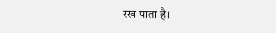रख पाता है।